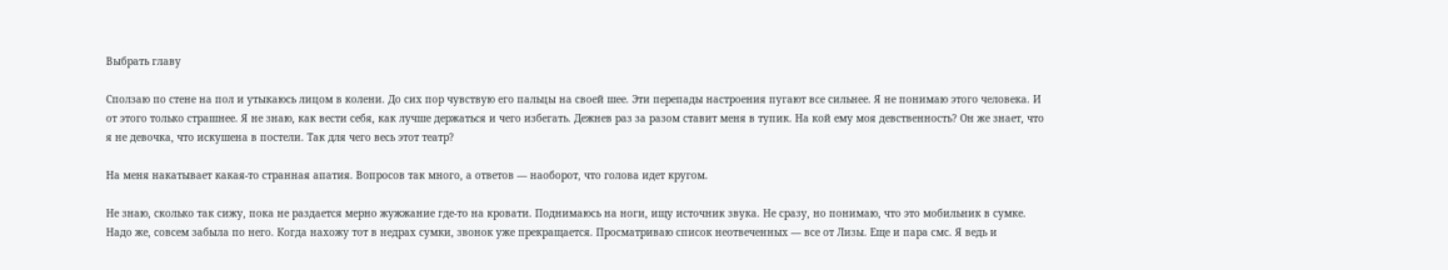Выбрать главу

Сползаю по стене на пол и утыкаюсь лицом в колени. До сих пор чувствую его пальцы на своей шее. Эти перепады настроения пугают все сильнее. Я не понимаю этого человека. И от этого только страшнее. Я не знаю, как вести себя, как лучше держаться и чего избегать. Дежнев раз за разом ставит меня в тупик. На кой ему моя девственность? Он же знает, что я не девочка, что искушена в постели. Так для чего весь этот театр?

На меня накатывает какая-то странная апатия. Вопросов так много, а ответов — наоборот, что голова идет кругом.

Не знаю, сколько так сижу, пока не раздается мерно жужжание где-то на кровати. Поднимаюсь на ноги, ищу источник звука. Не сразу, но понимаю, что это мобильник в сумке. Надо же, совсем забыла по него. Когда нахожу тот в недрах сумки, звонок уже прекращается. Просматриваю список неотвеченных — все от Лизы. Еще и пара смс. Я ведь и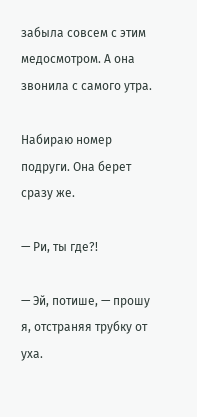забыла совсем с этим медосмотром. А она звонила с самого утра.

Набираю номер подруги. Она берет сразу же.

— Ри, ты где?!

— Эй, потише, — прошу я, отстраняя трубку от уха.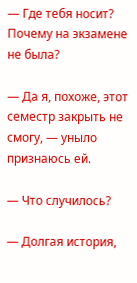— Где тебя носит? Почему на экзамене не была?

— Да я, похоже, этот семестр закрыть не смогу, — уныло признаюсь ей.

— Что случилось?

— Долгая история,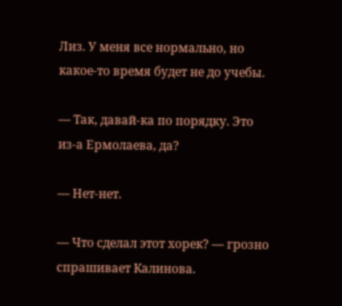Лиз. У меня все нормально, но какое-то время будет не до учебы.

— Так, давай-ка по порядку. Это из-а Ермолаева, да?

— Нет-нет.

— Что сделал этот хорек? — грозно спрашивает Калинова.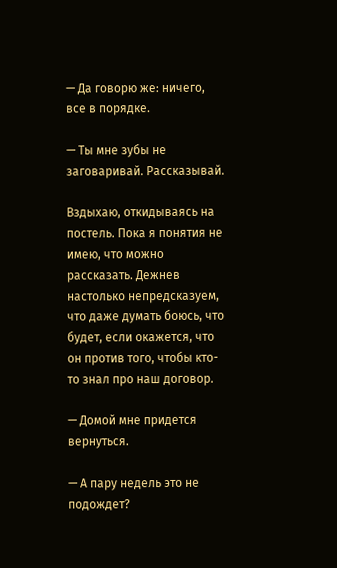— Да говорю же: ничего, все в порядке.

— Ты мне зубы не заговаривай. Рассказывай.

Вздыхаю, откидываясь на постель. Пока я понятия не имею, что можно рассказать. Дежнев настолько непредсказуем, что даже думать боюсь, что будет, если окажется, что он против того, чтобы кто-то знал про наш договор.

— Домой мне придется вернуться.

— А пару недель это не подождет?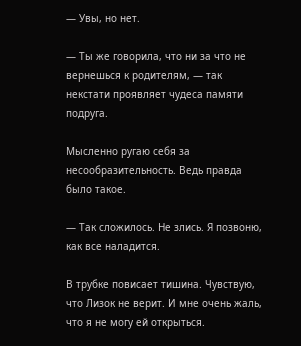— Увы, но нет.

— Ты же говорила, что ни за что не вернешься к родителям, — так некстати проявляет чудеса памяти подруга.

Мысленно ругаю себя за несообразительность. Ведь правда было такое.

— Так сложилось. Не злись. Я позвоню, как все наладится.

В трубке повисает тишина. Чувствую, что Лизок не верит. И мне очень жаль, что я не могу ей открыться.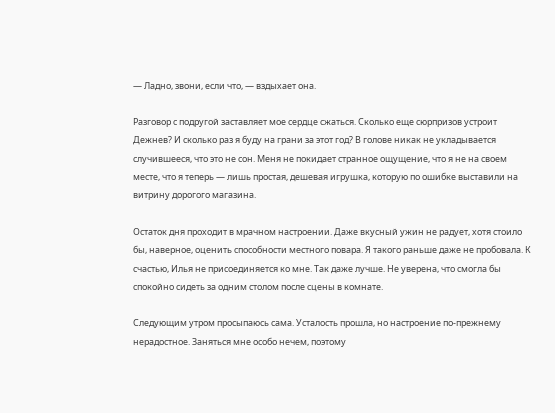— Ладно, звони, если что, — вздыхает она.

Разговор с подругой заставляет мое сердце сжаться. Сколько еще сюрпризов устроит Дежнев? И сколько раз я буду на грани за этот год? В голове никак не укладывается случившееся, что это не сон. Меня не покидает странное ощущение, что я не на своем месте, что я теперь — лишь простая, дешевая игрушка, которую по ошибке выставили на витрину дорогого магазина.

Остаток дня проходит в мрачном настроении. Даже вкусный ужин не радует, хотя стоило бы, наверное, оценить способности местного повара. Я такого раньше даже не пробовала. К счастью, Илья не присоединяется ко мне. Так даже лучше. Не уверена, что смогла бы спокойно сидеть за одним столом после сцены в комнате.

Следующим утром просыпаюсь сама. Усталость прошла, но настроение по-прежнему нерадостное. Заняться мне особо нечем, поэтому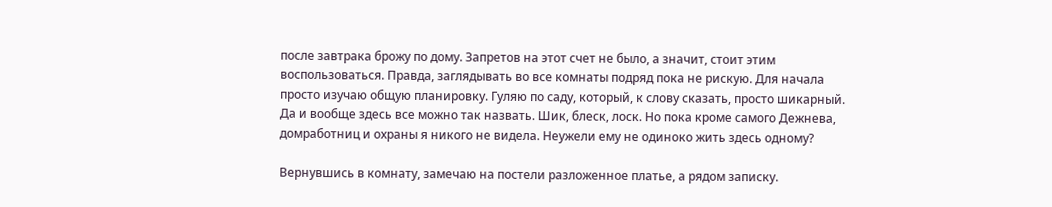после завтрака брожу по дому. Запретов на этот счет не было, а значит, стоит этим воспользоваться. Правда, заглядывать во все комнаты подряд пока не рискую. Для начала просто изучаю общую планировку. Гуляю по саду, который, к слову сказать, просто шикарный. Да и вообще здесь все можно так назвать. Шик, блеск, лоск. Но пока кроме самого Дежнева, домработниц и охраны я никого не видела. Неужели ему не одиноко жить здесь одному?

Вернувшись в комнату, замечаю на постели разложенное платье, а рядом записку.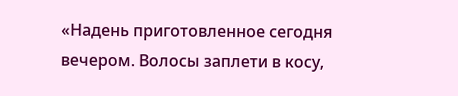«Надень приготовленное сегодня вечером. Волосы заплети в косу,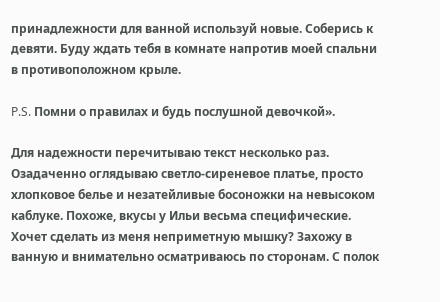принадлежности для ванной используй новые. Соберись к девяти. Буду ждать тебя в комнате напротив моей спальни в противоположном крыле.

P.S. Помни о правилах и будь послушной девочкой».

Для надежности перечитываю текст несколько раз. Озадаченно оглядываю светло-сиреневое платье, просто хлопковое белье и незатейливые босоножки на невысоком каблуке. Похоже, вкусы у Ильи весьма специфические. Хочет сделать из меня неприметную мышку? Захожу в ванную и внимательно осматриваюсь по сторонам. С полок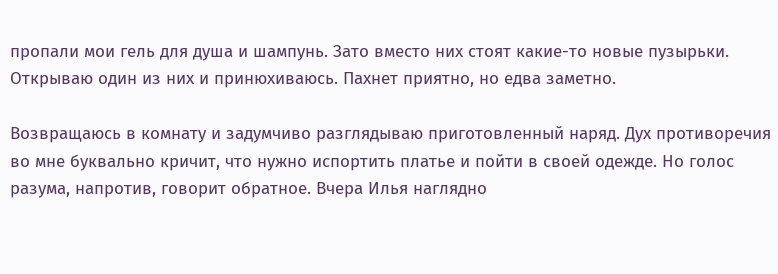пропали мои гель для душа и шампунь. Зато вместо них стоят какие-то новые пузырьки. Открываю один из них и принюхиваюсь. Пахнет приятно, но едва заметно.

Возвращаюсь в комнату и задумчиво разглядываю приготовленный наряд. Дух противоречия во мне буквально кричит, что нужно испортить платье и пойти в своей одежде. Но голос разума, напротив, говорит обратное. Вчера Илья наглядно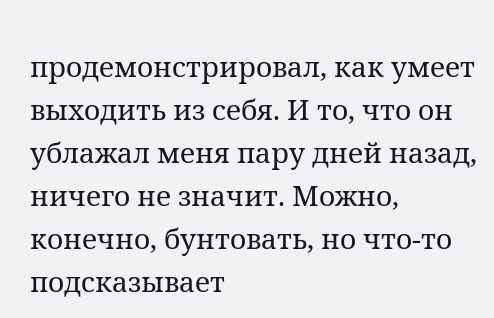продемонстрировал, как умеет выходить из себя. И то, что он ублажал меня пару дней назад, ничего не значит. Можно, конечно, бунтовать, но что-то подсказывает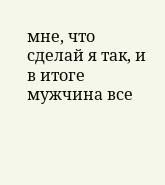мне, что сделай я так, и в итоге мужчина все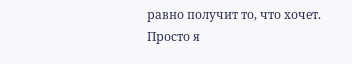равно получит то, что хочет. Просто я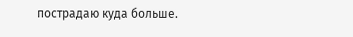пострадаю куда больше.